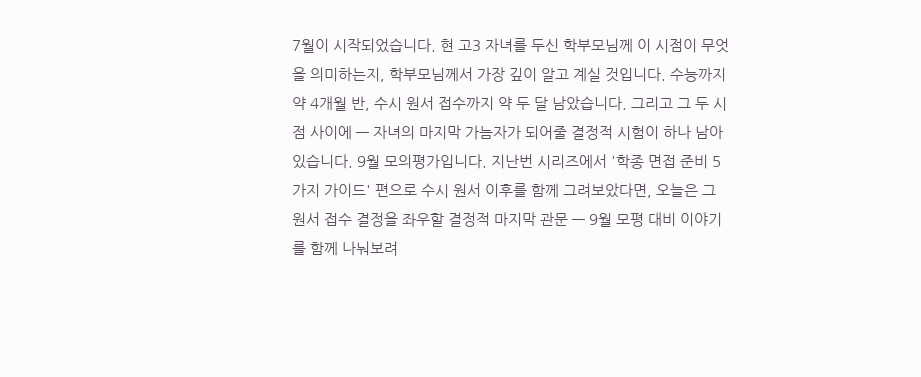7월이 시작되었습니다. 현 고3 자녀를 두신 학부모님께 이 시점이 무엇을 의미하는지, 학부모님께서 가장 깊이 알고 계실 것입니다. 수능까지 약 4개월 반, 수시 원서 접수까지 약 두 달 남았습니다. 그리고 그 두 시점 사이에 — 자녀의 마지막 가늠자가 되어줄 결정적 시험이 하나 남아 있습니다. 9월 모의평가입니다. 지난번 시리즈에서 '학종 면접 준비 5가지 가이드' 편으로 수시 원서 이후를 함께 그려보았다면, 오늘은 그 원서 접수 결정을 좌우할 결정적 마지막 관문 — 9월 모평 대비 이야기를 함께 나눠보려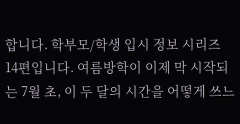합니다. 학부모/학생 입시 정보 시리즈 14편입니다. 여름방학이 이제 막 시작되는 7월 초, 이 두 달의 시간을 어떻게 쓰느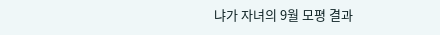냐가 자녀의 9월 모평 결과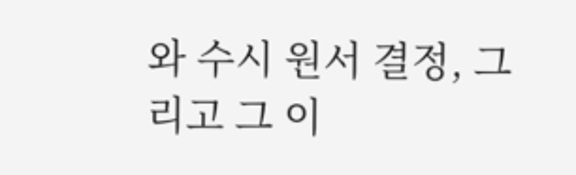와 수시 원서 결정, 그리고 그 이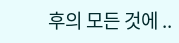후의 모든 것에 ..